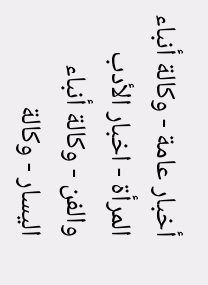أخبار عامة - وكالة أنباء المرأة - اخبار الأدب والفن - وكالة أنباء اليسار - وكالة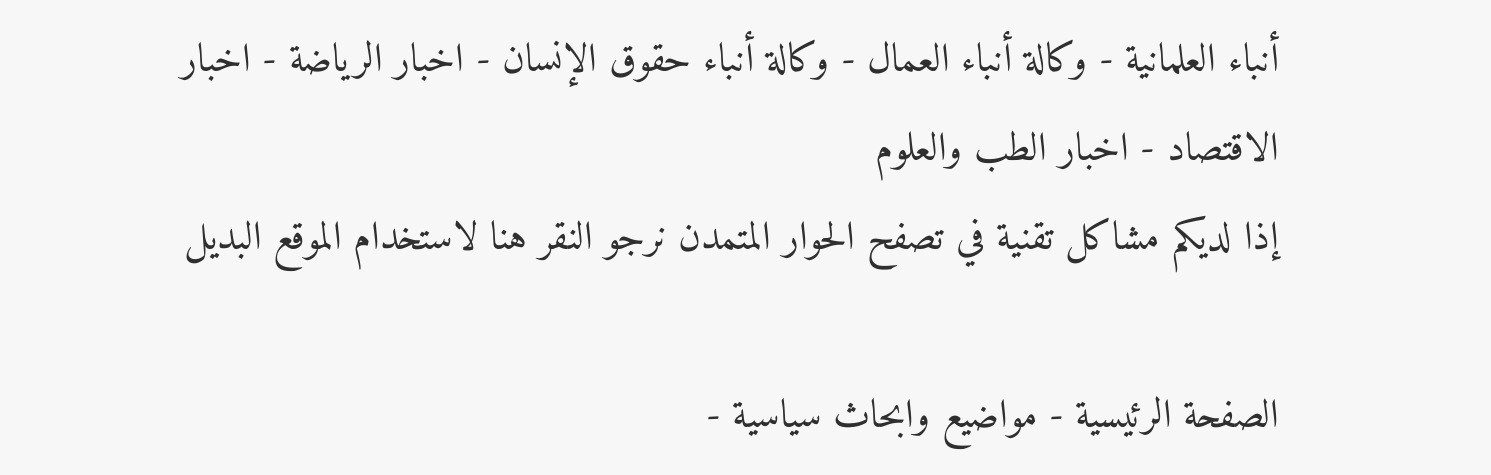أنباء العلمانية - وكالة أنباء العمال - وكالة أنباء حقوق الإنسان - اخبار الرياضة - اخبار الاقتصاد - اخبار الطب والعلوم
إذا لديكم مشاكل تقنية في تصفح الحوار المتمدن نرجو النقر هنا لاستخدام الموقع البديل

الصفحة الرئيسية - مواضيع وابحاث سياسية -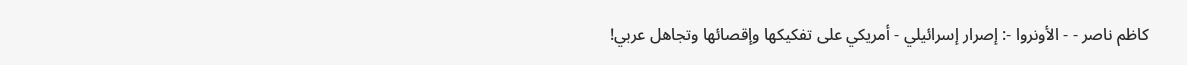كاظم ناصر - - الأونروا -: إصرار إسرائيلي - أمريكي على تفكيكها وإقصائها وتجاهل عربي!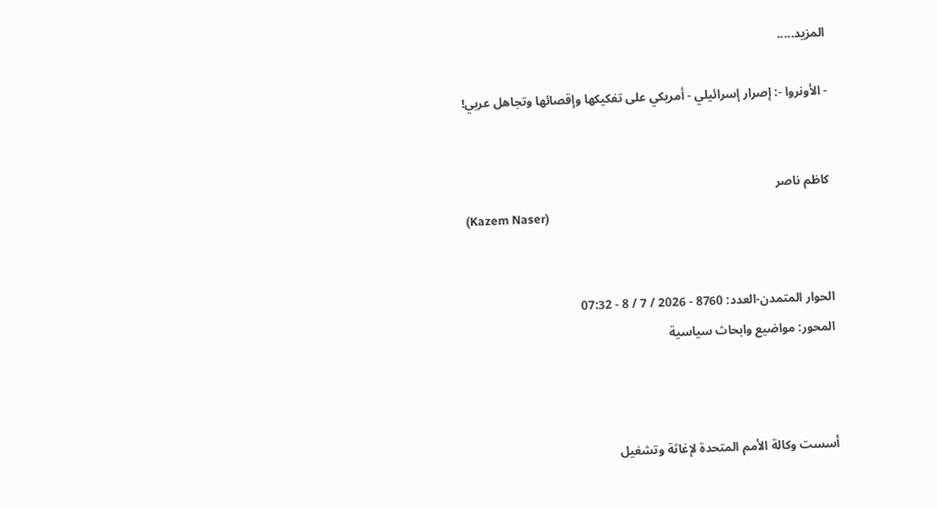المزيد.....

- الأونروا -: إصرار إسرائيلي - أمريكي على تفكيكها وإقصائها وتجاهل عربي!


كاظم ناصر
(Kazem Naser)


الحوار المتمدن-العدد: 8760 - 2026 / 7 / 8 - 07:32
المحور: مواضيع وابحاث سياسية



أسست وكالة الأمم المتحدة لإغاثة وتشغيل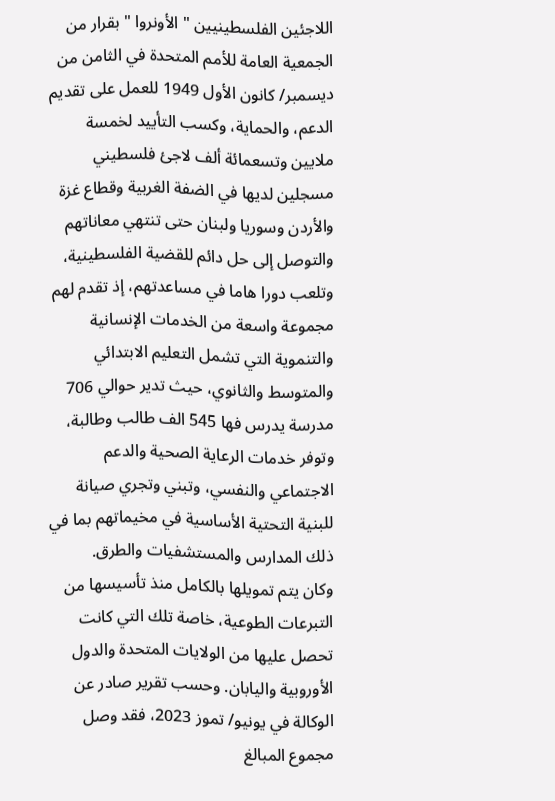اللاجئين الفلسطينيين " الأونروا " بقرار من الجمعية العامة للأمم المتحدة في الثامن من ديسمبر/ كانون الأول 1949 للعمل على تقديم الدعم، والحماية، وكسب التأييد لخمسة ملايين وتسعمائة ألف لاجئ فلسطيني مسجلين لديها في الضفة الغربية وقطاع غزة والأردن وسوريا ولبنان حتى تنتهي معاناتهم والتوصل إلى حل دائم للقضية الفلسطينية، وتلعب دورا هاما في مساعدتهم، إذ تقدم لهم مجموعة واسعة من الخدمات الإنسانية والتنموية التي تشمل التعليم الابتدائي والمتوسط والثانوي، حيث تدير حوالي 706 مدرسة يدرس فها 545 الف طالب وطالبة، وتوفر خدمات الرعاية الصحية والدعم الاجتماعي والنفسي، وتبني وتجري صيانة للبنية التحتية الأساسية في مخيماتهم بما في ذلك المدارس والمستشفيات والطرق.
وكان يتم تمويلها بالكامل منذ تأسيسها من التبرعات الطوعية، خاصة تلك التي كانت تحصل عليها من الولايات المتحدة والدول الأوروبية واليابان. وحسب تقرير صادر عن الوكالة في يونيو/ تموز 2023، فقد وصل مجموع المبالغ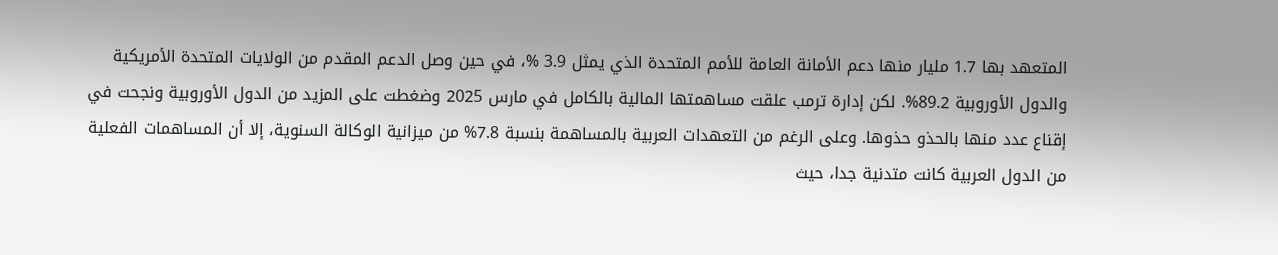المتعهد بها 1.7 مليار منها دعم الأمانة العامة للأمم المتحدة الذي يمثل 3.9 %، في حين وصل الدعم المقدم من الولايات المتحدة الأمريكية والدول الأوروبية 89.2%. لكن إدارة ترمب علقت مساهمتها المالية بالكامل في مارس 2025 وضغطت على المزيد من الدول الأوروبية ونجحت في إقناع عدد منها بالحذو حذوها. وعلى الرغم من التعهدات العربية بالمساهمة بنسبة 7.8% من ميزانية الوكالة السنوية، إلا أن المساهمات الفعلية من الدول العربية كانت متدنية جدا، حيث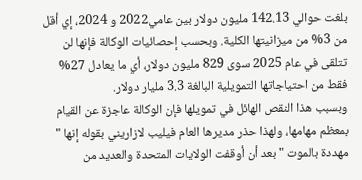بلغت حوالي 142.13 مليون دولار بين عامي2022 و 2024، إي أقل من 3% من ميزانيتها الكلية. وبحسب إحصائيات الوكالة فإنها لن تتلقى في عام 2025 سوى 829 مليون دولار، أي ما يعادل 27% فقط من احتياجاتها التمويلية البالغة 3.3 مليار دولار.
وبسبب هذا النقص الهائل في تمويلها فإن الوكالة عاجزة عن القيام بمعظم مهامها، ولهذا حذر مديرها العام فيليب لازاريني بقوله إنها " مهددة بالموت " بعد أن أوقفت الولايات المتحدة والعديد من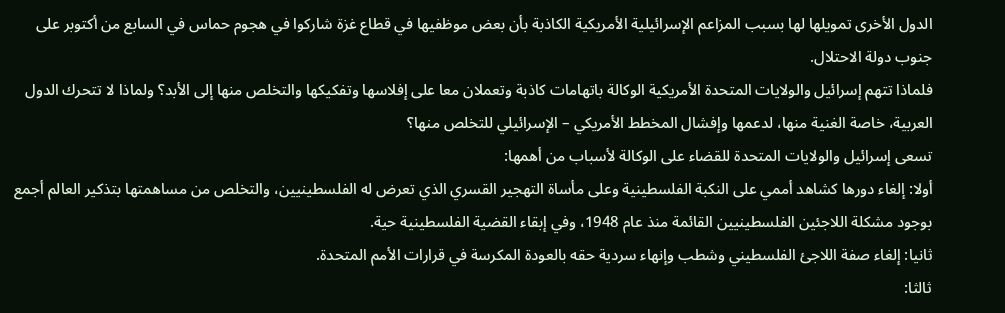الدول الأخرى تمويلها لها بسبب المزاعم الإسرائيلية الأمريكية الكاذبة بأن بعض موظفيها في قطاع غزة شاركوا في هجوم حماس في السابع من أكتوبر على جنوب دولة الاحتلال.
فلماذا تتهم إسرائيل والولايات المتحدة الأمريكية الوكالة باتهامات كاذبة وتعملان معا على إفلاسها وتفكيكها والتخلص منها إلى الأبد؟ ولماذا لا تتحرك الدول العربية، خاصة الغنية منها، لدعمها وإفشال المخطط الأمريكي – الإسرائيلي للتخلص منها؟
تسعى إسرائيل والولايات المتحدة للقضاء على الوكالة لأسباب من أهمها:
أولا: إلغاء دورها كشاهد أممي على النكبة الفلسطينية وعلى مأساة التهجير القسري الذي تعرض له الفلسطينيين، والتخلص من مساهمتها بتذكير العالم أجمع بوجود مشكلة اللاجئين الفلسطينيين القائمة منذ عام 1948، وفي إبقاء القضية الفلسطينية حية.
ثانيا: إلغاء صفة اللاجئ الفلسطيني وشطب وإنهاء سردية حقه بالعودة المكرسة في قرارات الأمم المتحدة.
ثالثا: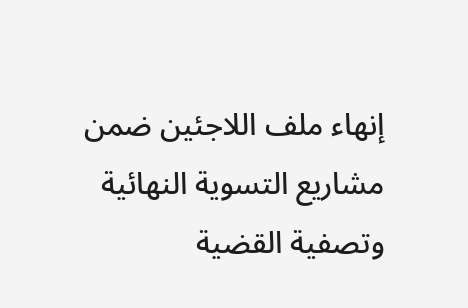إنهاء ملف اللاجئين ضمن مشاريع التسوية النهائية وتصفية القضية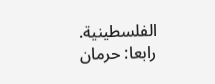الفلسطينية.
رابعا: حرمان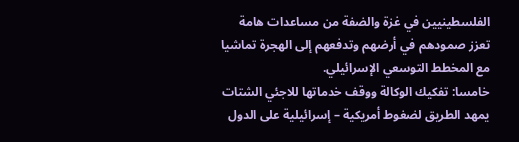الفلسطينيين في غزة والضفة من مساعدات هامة تعزز صمودهم في أرضهم وتدفعهم إلى الهجرة تماشيا مع المخطط التوسعي الإسرائيلي.
خامسا: تفكيك الوكالة ووقف خدماتها للاجئي الشتات يمهد الطريق لضغوط أمريكية – إسرائيلية على الدول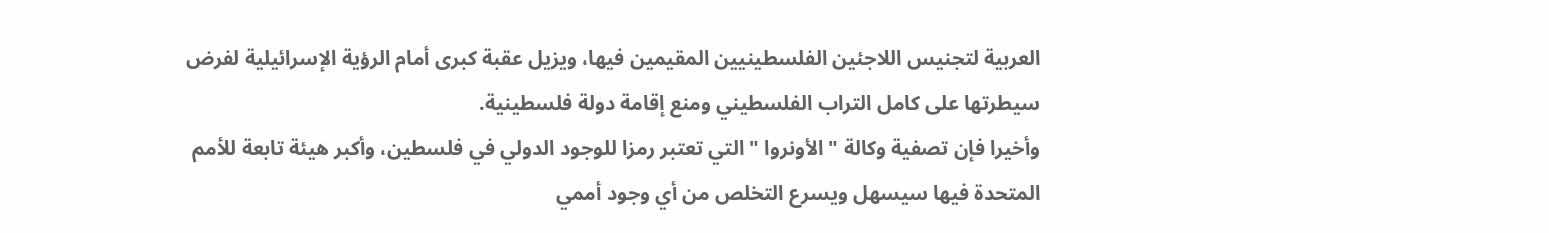العربية لتجنيس اللاجئين الفلسطينيين المقيمين فيها، ويزيل عقبة كبرى أمام الرؤية الإسرائيلية لفرض سيطرتها على كامل التراب الفلسطيني ومنع إقامة دولة فلسطينية.
وأخيرا فإن تصفية وكالة " الأونروا " التي تعتبر رمزا للوجود الدولي في فلسطين، وأكبر هيئة تابعة للأمم المتحدة فيها سيسهل ويسرع التخلص من أي وجود أممي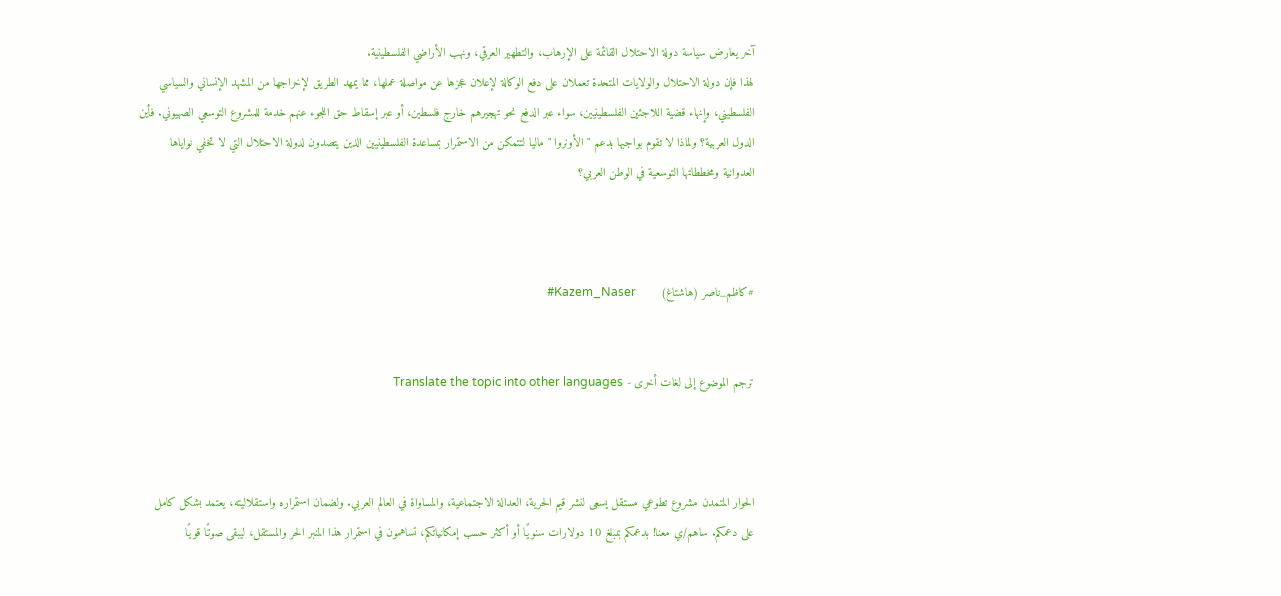آخر يعارض سياسة دولة الاحتلال القائمة على الإرهاب، والتطهير العرقي، ونهب الأراضي الفلسطينية.
لهذا فإن دولة الاحتلال والولايات المتحدة تعملان على دفع الوكالة لإعلان عجزها عن مواصلة عملها، مما يمهد الطريق لإخراجها من المشهد الإنساني والسياسي الفلسطيني، وإنهاء قضية اللاجئين الفلسطينيين، سواء عبر الدفع نحو تهجيرهم خارج فلسطين، أو عبر إسقاط حق اللجوء عنهم خدمة للمشروع التوسعي الصهيوني. فأين الدول العربية؟ ولماذا لا تقوم بواجبها بدعم " الأونروا " ماليا لتتمكن من الاستمرار بمساعدة الفلسطينيين الذين يتصدون لدولة الاحتلال التي لا تخفي نواياها العدوانية ومخططاتها التوسعية في الوطن العربي؟



#كاظم_ناصر (هاشتاغ)       Kazem_Naser#


ترجم الموضوع إلى لغات أخرى - Translate the topic into other languages



الحوار المتمدن مشروع تطوعي مستقل يسعى لنشر قيم الحرية، العدالة الاجتماعية، والمساواة في العالم العربي. ولضمان استمراره واستقلاليته، يعتمد بشكل كامل على دعمكم. ساهم/ي معنا! بدعمكم بمبلغ 10 دولارات سنويًا أو أكثر حسب إمكانياتكم، تساهمون في استمرار هذا المنبر الحر والمستقل، ليبقى صوتًا قويًا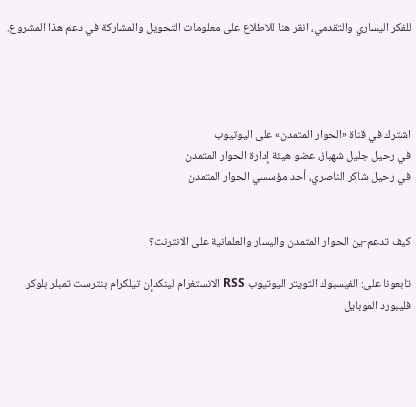للفكر اليساري والتقدمي، انقر هنا للاطلاع على معلومات التحويل والمشاركة في دعم هذا المشروع.




اشترك في قناة «الحوار المتمدن» على اليوتيوب
في رحيل جليل شهباز، عضو هيئة إدارة الحوار المتمدن
في رحيل شاكر الناصري، أحد مؤسسي الحوار المتمدن


كيف تدعم-ين الحوار المتمدن واليسار والعلمانية على الانترنت؟

تابعونا على: الفيسبوك التويتر اليوتيوب RSS الانستغرام لينكدإن تيلكرام بنترست تمبلر بلوكر فليبورد الموبايل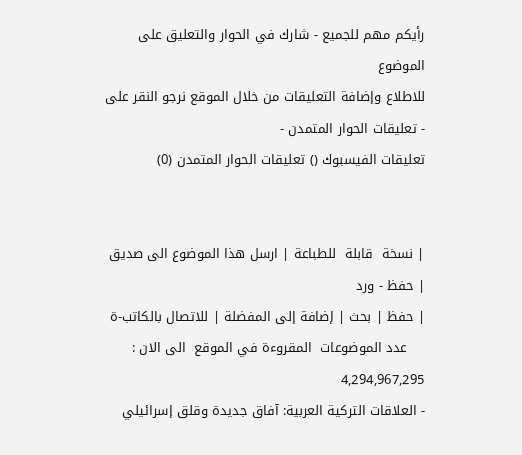رأيكم مهم للجميع - شارك في الحوار والتعليق على الموضوع
للاطلاع وإضافة التعليقات من خلال الموقع نرجو النقر على - تعليقات الحوار المتمدن -
تعليقات الفيسبوك () تعليقات الحوار المتمدن (0)


| نسخة  قابلة  للطباعة | ارسل هذا الموضوع الى صديق | حفظ - ورد
| حفظ | بحث | إضافة إلى المفضلة | للاتصال بالكاتب-ة
    عدد الموضوعات  المقروءة في الموقع  الى الان : 4,294,967,295
- العلاقات التركية العربية: آفاق جديدة وقلق إسرائيلي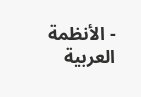- الأنظمة العربية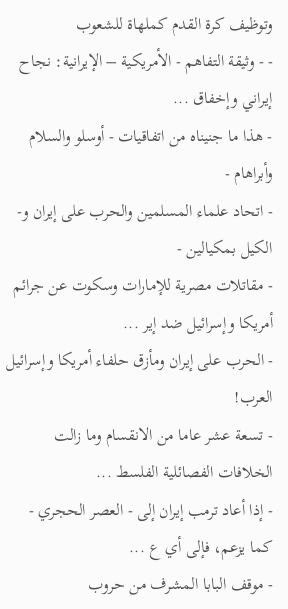وتوظيف كرة القدم كملهاة للشعوب
- - وثيقة التفاهم - الأمريكية – الإيرانية: نجاح إيراني وإخفاق ...
- هذا ما جنيناه من اتفاقيات - أوسلو والسلام وأبراهام -
- اتحاد علماء المسلمين والحرب على إيران و- الكيل بمكيالين -
- مقاتلات مصرية للإمارات وسكوت عن جرائم أمريكا وإسرائيل ضد إير ...
- الحرب على إيران ومأزق حلفاء أمريكا وإسرائيل العرب!
- تسعة عشر عاما من الانقسام وما زالت الخلافات الفصائلية الفلسط ...
- إذا أعاد ترمب إيران إلى - العصر الحجري - كما يزعم، فإلى أي ع ...
- موقف البابا المشرف من حروب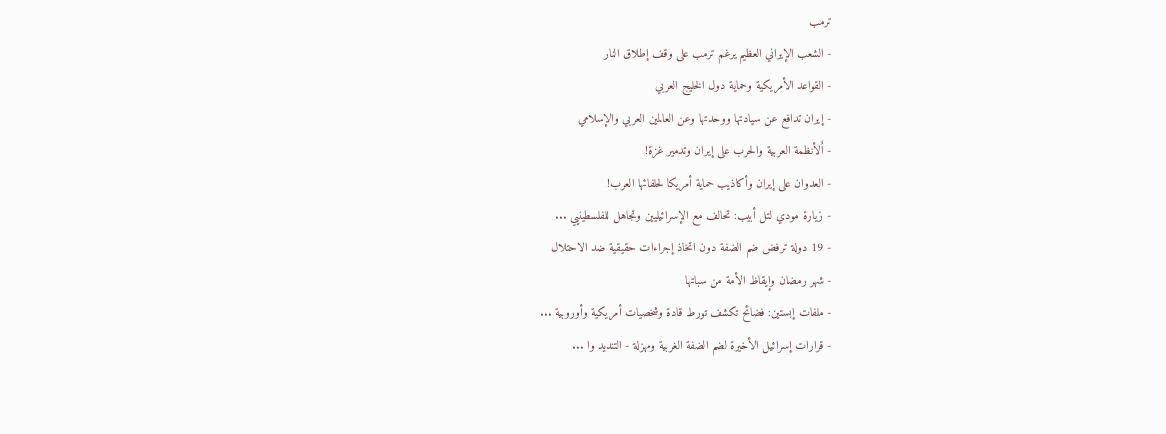ترمب
- الشعب الإيراني العظيم يرغم ترمب على وقف إطلاق النار
- القواعد الأمريكية وحماية دول الخليج العربي
- إيران تدافع عن سيادتها ووحدتها وعن العالمين العربي والإسلامي
- اٌلأنظمة العربية والحرب على إيران وتدمير غزة!
- العدوان على إيران وأكاذيب حماية أمريكا لحلفائها العرب!
- زيارة مودي لتل أبيب: تحالف مع الإسرائيليين وتجاهل للفلسطينيي ...
- 19 دولة ترفض ضم الضفة دون اتخاذ إجراءات حقيقية ضد الاحتلال
- شهر رمضان وإيقاظ الأمة من سباتها
- ملفات إبستين: فضائح تكشف تورط قادة وشخصيات أمريكية وأوروبية ...
- قرارات إسرائيل الأخيرة لضم الضفة الغربية ومهزلة - التنديد وا ...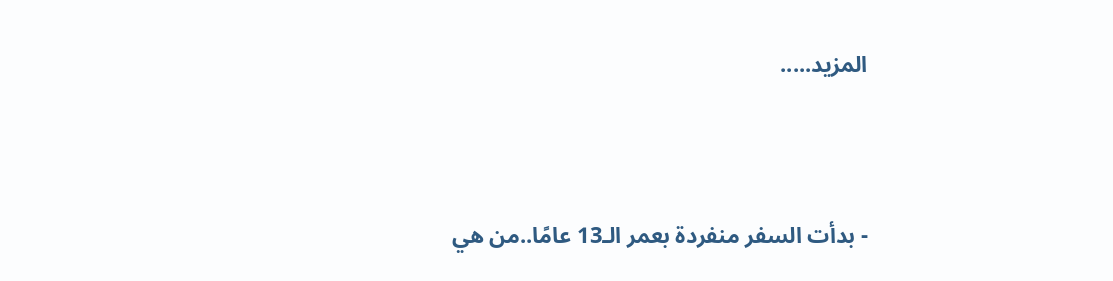المزيد.....




- بدأت السفر منفردة بعمر الـ13 عامًا..من هي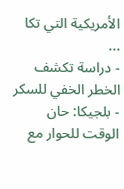الأمريكية التي تكا ...
- دراسة تكشف الخطر الخفي للسكر
- بلجيكا: حان الوقت للحوار مع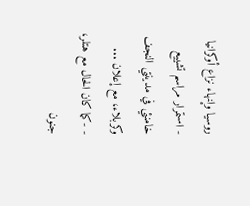روسيا وإنهاء نزاع أوكرانيا
- استمرار مراسم تشييع خامنئي في مدينتي النجف وكربلاء، مع إعلان ...
- -كما كان الحال مع هتلر، جنون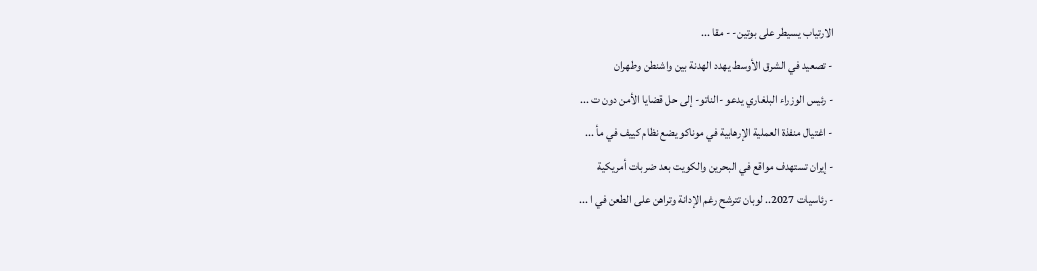الارتياب يسيطر على بوتين- - مقا ...
- تصعيد في الشرق الأوسط يهدد الهدنة بين واشنطن وطهران
- رئيس الوزراء البلغاري يدعو -الناتو- إلى حل قضايا الأمن دون ت ...
- اغتيال منفذة العملية الإرهابية في موناكو يضع نظام كييف في مأ ...
- إيران تستهدف مواقع في البحرين والكويت بعد ضربات أمريكية
- رئاسيات 2027.. لوبان تترشح رغم الإدانة وتراهن على الطعن في ا ...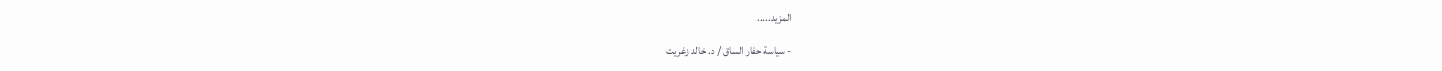المزيد.....

- سياسة حفار الساق / د. خالد زغريت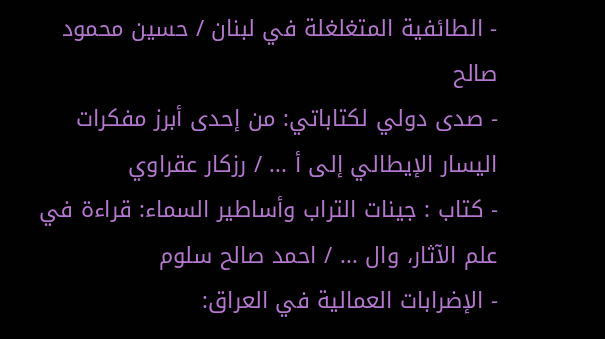- الطائفية المتغلغلة في لبنان / حسين محمود صالح
- صدى دولي لكتاباتي: من إحدى أبرز مفكرات اليسار الإيطالي إلى أ ... / رزكار عقراوي
- كتاب : جينات التراب وأساطير السماء: قراءة في علم الآثار، وال ... / احمد صالح سلوم
- الإضرابات العمالية في العراق: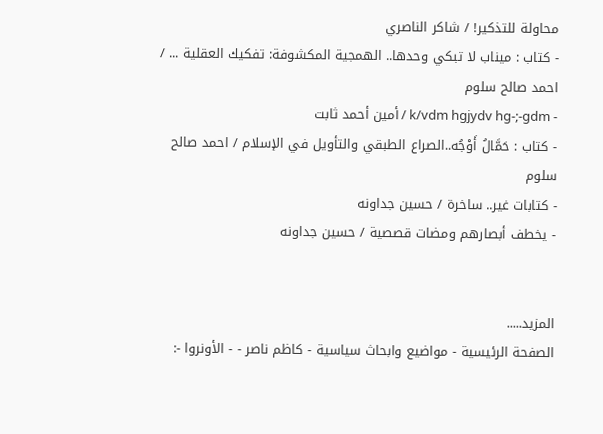محاولة للتذكير! / شاكر الناصري
- كتاب : ميناب لا تبكي وحدها.. الهمجية المكشوفة: تفكيك العقلية ... / احمد صالح سلوم
- k/vdm hgjydv hg-;-gdm / أمين أحمد ثابت
- كتاب : حَمَّالُ أَوْجُه..الصراع الطبقي والتأويل في الإسلام / احمد صالح سلوم
- كتابات غير.. ساخرة / حسين جداونه
- يخطف أبصارهم ومضات قصصية / حسين جداونه


المزيد.....
الصفحة الرئيسية - مواضيع وابحاث سياسية - كاظم ناصر - - الأونروا -: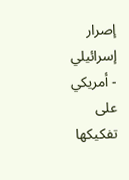إصرار إسرائيلي - أمريكي على تفكيكها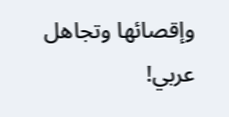وإقصائها وتجاهل عربي!